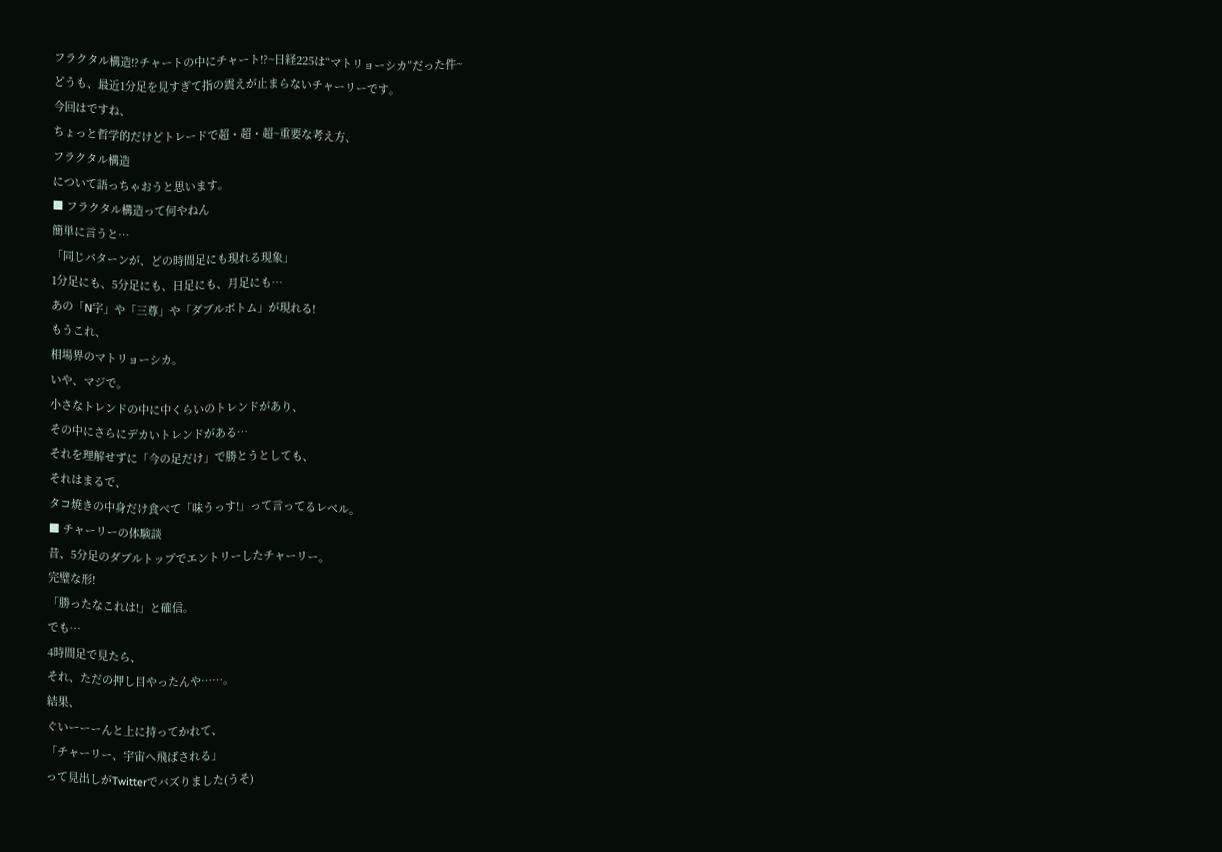フラクタル構造!?チャートの中にチャート!?~日経225は“マトリョーシカ”だった件~
どうも、最近1分足を見すぎて指の震えが止まらないチャーリーです。
今回はですね、
ちょっと哲学的だけどトレードで超・超・超~重要な考え方、
フラクタル構造
について語っちゃおうと思います。
■ フラクタル構造って何やねん
簡単に言うと…
「同じパターンが、どの時間足にも現れる現象」
1分足にも、5分足にも、日足にも、月足にも…
あの「N字」や「三尊」や「ダブルボトム」が現れる!
もうこれ、
相場界のマトリョーシカ。
いや、マジで。
小さなトレンドの中に中くらいのトレンドがあり、
その中にさらにデカいトレンドがある…
それを理解せずに「今の足だけ」で勝とうとしても、
それはまるで、
タコ焼きの中身だけ食べて「味うっす!」って言ってるレベル。
■ チャーリーの体験談
昔、5分足のダブルトップでエントリーしたチャーリー。
完璧な形!
「勝ったなこれは!」と確信。
でも…
4時間足で見たら、
それ、ただの押し目やったんや……。
結果、
ぐいーーーんと上に持ってかれて、
「チャーリー、宇宙へ飛ばされる」
って見出しがTwitterでバズりました(うそ)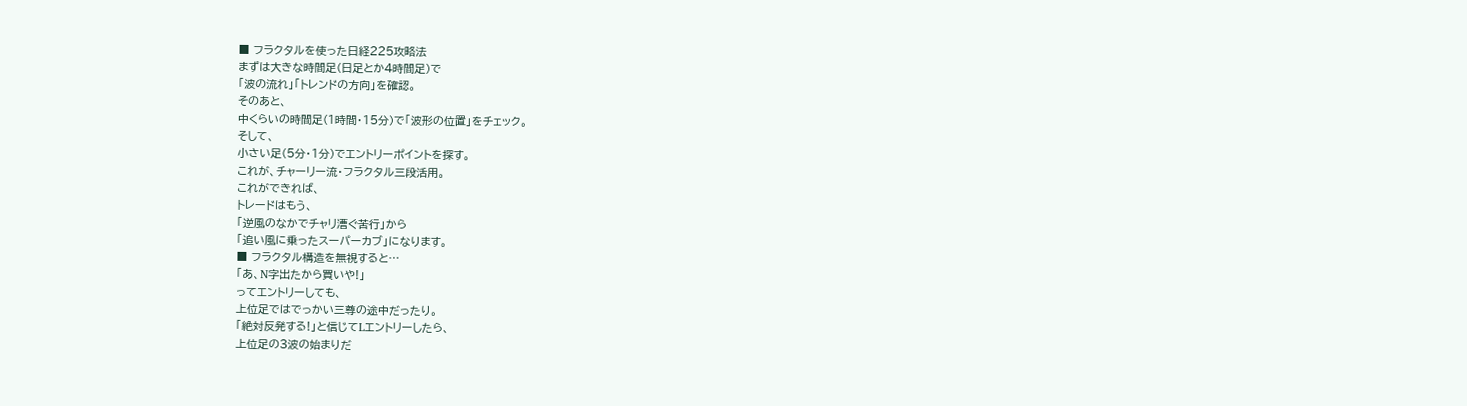■ フラクタルを使った日経225攻略法
まずは大きな時間足(日足とか4時間足)で
「波の流れ」「トレンドの方向」を確認。
そのあと、
中くらいの時間足(1時間・15分)で「波形の位置」をチェック。
そして、
小さい足(5分・1分)でエントリーポイントを探す。
これが、チャーリー流・フラクタル三段活用。
これができれば、
トレードはもう、
「逆風のなかでチャリ漕ぐ苦行」から
「追い風に乗ったスーパーカブ」になります。
■ フラクタル構造を無視すると…
「あ、N字出たから買いや!」
ってエントリーしても、
上位足ではでっかい三尊の途中だったり。
「絶対反発する!」と信じてLエントリーしたら、
上位足の3波の始まりだ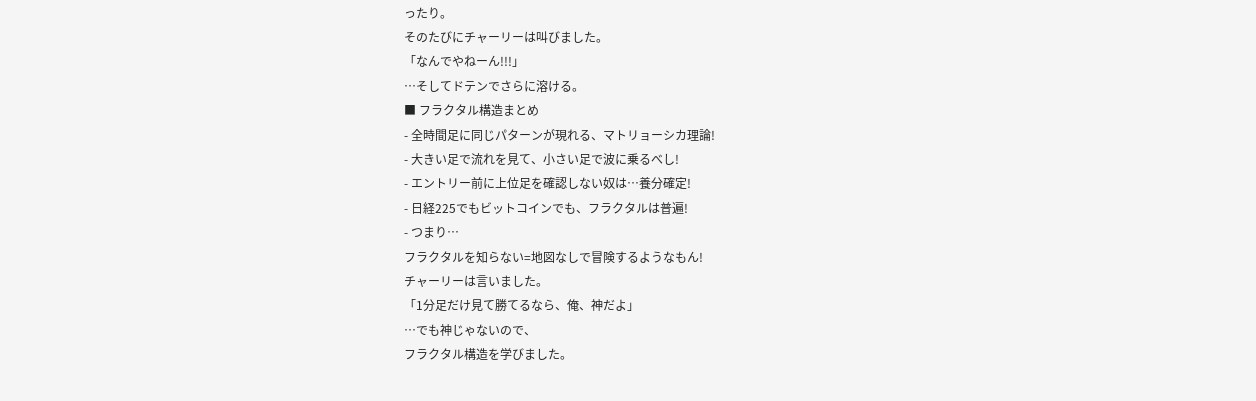ったり。
そのたびにチャーリーは叫びました。
「なんでやねーん!!!」
…そしてドテンでさらに溶ける。
■ フラクタル構造まとめ
- 全時間足に同じパターンが現れる、マトリョーシカ理論!
- 大きい足で流れを見て、小さい足で波に乗るべし!
- エントリー前に上位足を確認しない奴は…養分確定!
- 日経225でもビットコインでも、フラクタルは普遍!
- つまり…
フラクタルを知らない=地図なしで冒険するようなもん!
チャーリーは言いました。
「1分足だけ見て勝てるなら、俺、神だよ」
…でも神じゃないので、
フラクタル構造を学びました。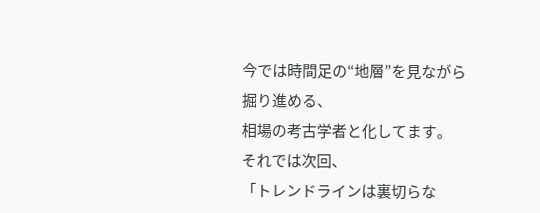今では時間足の“地層”を見ながら掘り進める、
相場の考古学者と化してます。
それでは次回、
「トレンドラインは裏切らな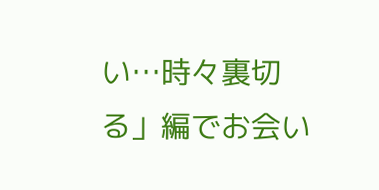い…時々裏切る」編でお会い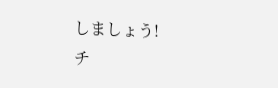しましょう!
チ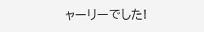ャーリーでした!